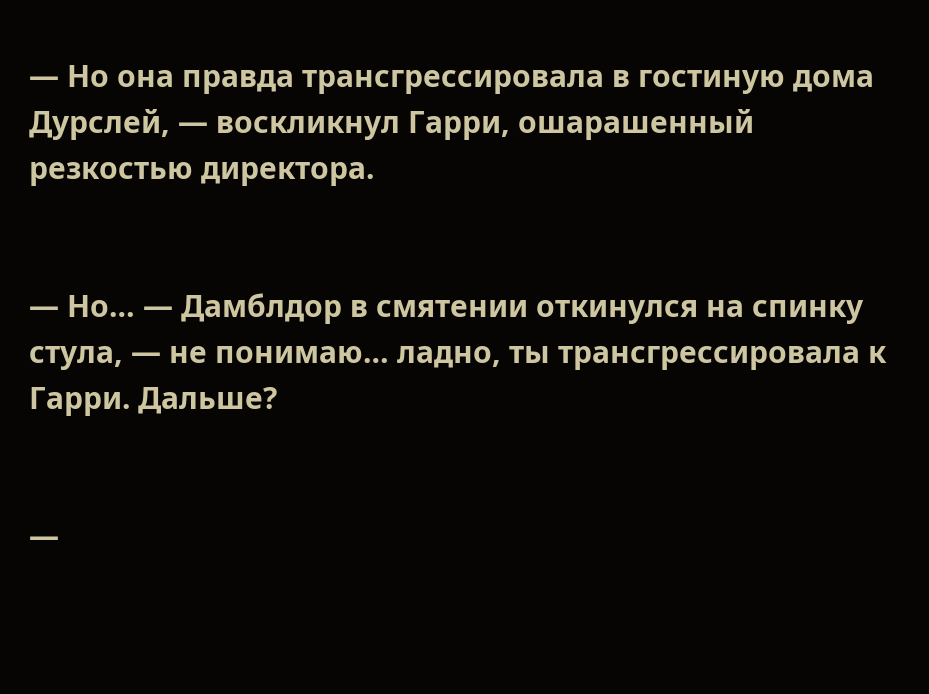— Но она правда трансгрессировала в гостиную дома Дурслей, — воскликнул Гарри, ошарашенный резкостью директора.


— Но… — Дамблдор в смятении откинулся на спинку стула, — не понимаю… ладно, ты трансгрессировала к Гарри. Дальше?


—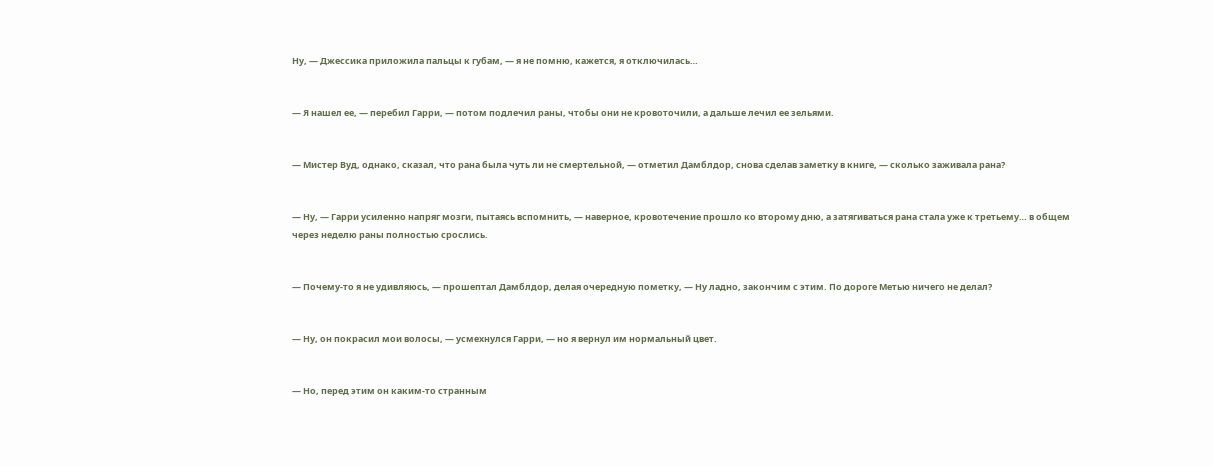Ну, — Джессика приложила пальцы к губам, — я не помню, кажется, я отключилась…


— Я нашел ее, — перебил Гарри, — потом подлечил раны, чтобы они не кровоточили, а дальше лечил ее зельями.


— Мистер Вуд, однако, сказал, что рана была чуть ли не смертельной, — отметил Дамблдор, снова сделав заметку в книге, — сколько заживала рана?


— Ну, — Гарри усиленно напряг мозги, пытаясь вспомнить, — наверное, кровотечение прошло ко второму дню, а затягиваться рана стала уже к третьему… в общем через неделю раны полностью срослись.


— Почему-то я не удивляюсь, — прошептал Дамблдор, делая очередную пометку, — Ну ладно, закончим с этим. По дороге Метью ничего не делал?


— Ну, он покрасил мои волосы, — усмехнулся Гарри, — но я вернул им нормальный цвет.


— Но, перед этим он каким-то странным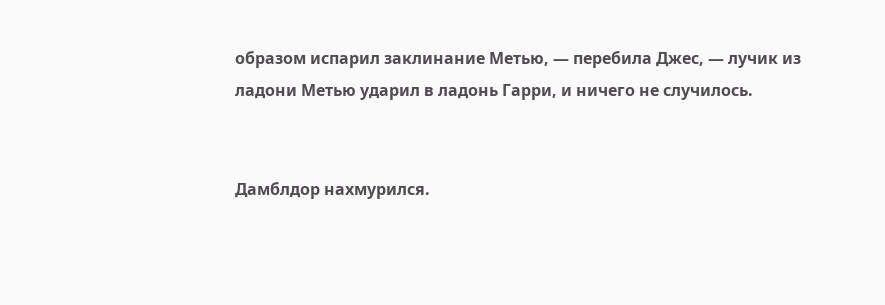образом испарил заклинание Метью, — перебила Джес, — лучик из ладони Метью ударил в ладонь Гарри, и ничего не случилось.


Дамблдор нахмурился.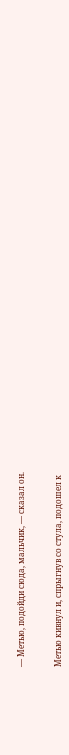— Метью, подойди сюда, мальчик, — сказал он.


Метью кивнул и, спрыгнув со стула, подошел к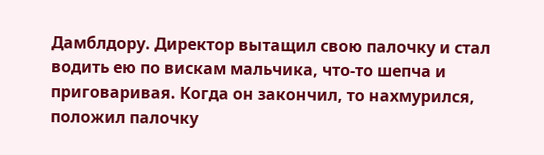Дамблдору. Директор вытащил свою палочку и стал водить ею по вискам мальчика, что-то шепча и приговаривая. Когда он закончил, то нахмурился, положил палочку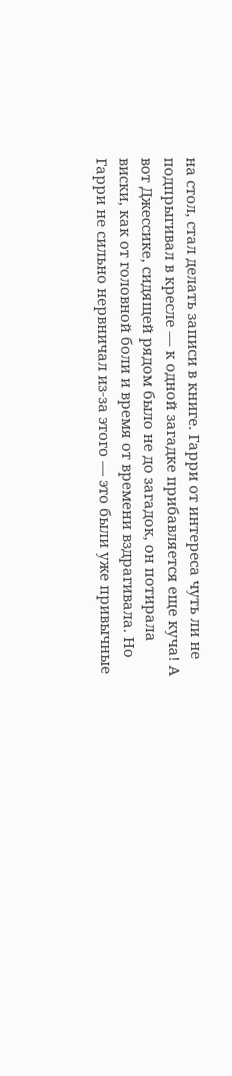на стол, стал делать записи в книге. Гарри от интереса чуть ли не подпрыгивал в кресле — к одной загадке прибавляется еще куча! А вот Джессике, сидящей рядом было не до загадок, он потирала виски, как от головной боли и время от времени вздрагивала. Но Гарри не сильно нервничал из-за этого — это были уже привычные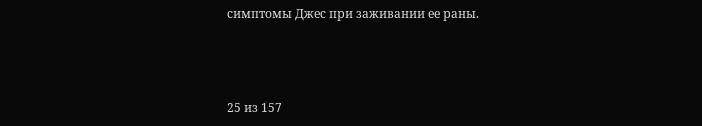симптомы Джес при заживании ее раны.



25 из 157